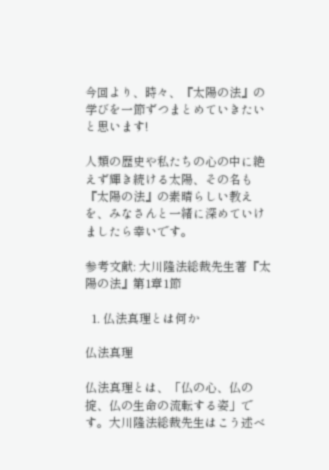今回より、時々、『太陽の法』の学びを一節ずつまとめていきたいと思います!

人類の歴史や私たちの心の中に絶えず輝き続ける太陽、その名も『太陽の法』の素晴らしい教えを、みなさんと一緒に深めていけましたら幸いです。

参考文献: 大川隆法総裁先生著『太陽の法』第1章1節

  1. 仏法真理とは何か

仏法真理

仏法真理とは、「仏の心、仏の掟、仏の生命の流転する姿」です。大川隆法総裁先生はこう述べ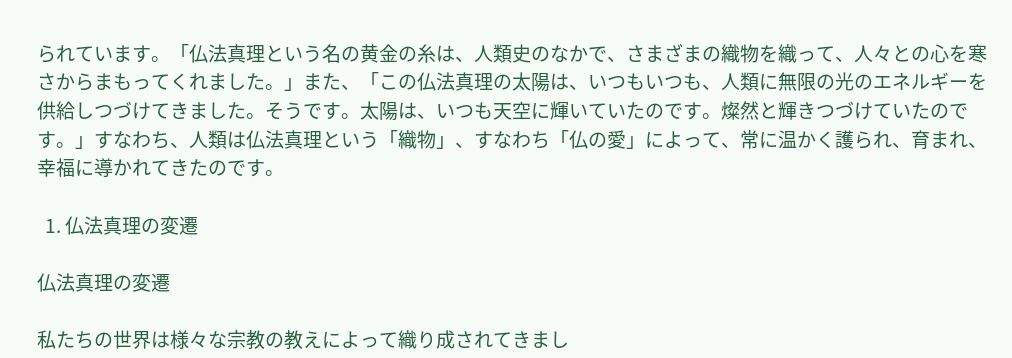られています。「仏法真理という名の黄金の糸は、人類史のなかで、さまざまの織物を織って、人々との心を寒さからまもってくれました。」また、「この仏法真理の太陽は、いつもいつも、人類に無限の光のエネルギーを供給しつづけてきました。そうです。太陽は、いつも天空に輝いていたのです。燦然と輝きつづけていたのです。」すなわち、人類は仏法真理という「織物」、すなわち「仏の愛」によって、常に温かく護られ、育まれ、幸福に導かれてきたのです。

  1. 仏法真理の変遷

仏法真理の変遷

私たちの世界は様々な宗教の教えによって織り成されてきまし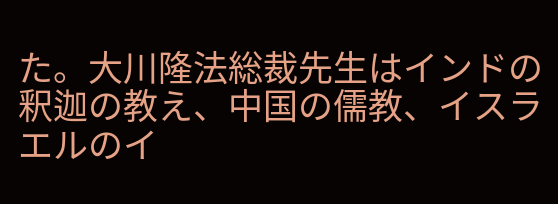た。大川隆法総裁先生はインドの釈迦の教え、中国の儒教、イスラエルのイ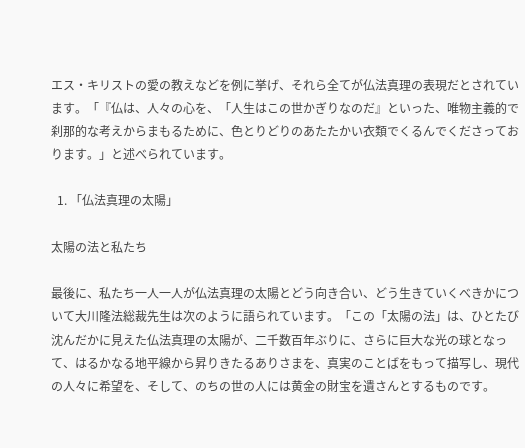エス・キリストの愛の教えなどを例に挙げ、それら全てが仏法真理の表現だとされています。「『仏は、人々の心を、「人生はこの世かぎりなのだ』といった、唯物主義的で刹那的な考えからまもるために、色とりどりのあたたかい衣類でくるんでくださっております。」と述べられています。

  1. 「仏法真理の太陽」

太陽の法と私たち

最後に、私たち一人一人が仏法真理の太陽とどう向き合い、どう生きていくべきかについて大川隆法総裁先生は次のように語られています。「この「太陽の法」は、ひとたび沈んだかに見えた仏法真理の太陽が、二千数百年ぶりに、さらに巨大な光の球となって、はるかなる地平線から昇りきたるありさまを、真実のことばをもって描写し、現代の人々に希望を、そして、のちの世の人には黄金の財宝を遺さんとするものです。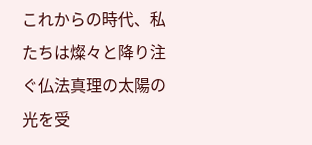これからの時代、私たちは燦々と降り注ぐ仏法真理の太陽の光を受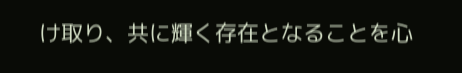け取り、共に輝く存在となることを心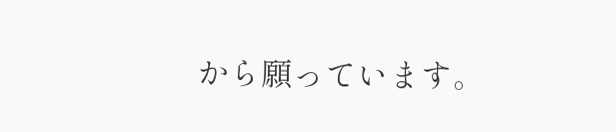から願っています。